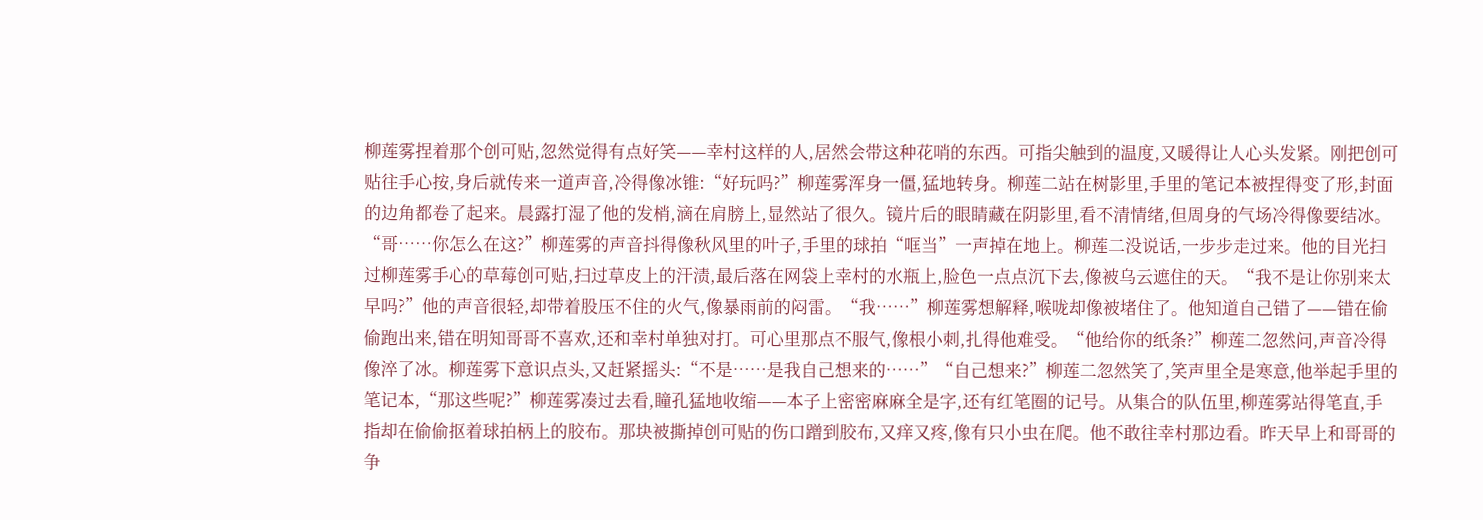柳莲雾捏着那个创可贴,忽然觉得有点好笑——幸村这样的人,居然会带这种花哨的东西。可指尖触到的温度,又暖得让人心头发紧。刚把创可贴往手心按,身后就传来一道声音,冷得像冰锥:“好玩吗?”柳莲雾浑身一僵,猛地转身。柳莲二站在树影里,手里的笔记本被捏得变了形,封面的边角都卷了起来。晨露打湿了他的发梢,滴在肩膀上,显然站了很久。镜片后的眼睛藏在阴影里,看不清情绪,但周身的气场冷得像要结冰。“哥……你怎么在这?”柳莲雾的声音抖得像秋风里的叶子,手里的球拍“哐当”一声掉在地上。柳莲二没说话,一步步走过来。他的目光扫过柳莲雾手心的草莓创可贴,扫过草皮上的汗渍,最后落在网袋上幸村的水瓶上,脸色一点点沉下去,像被乌云遮住的天。“我不是让你别来太早吗?”他的声音很轻,却带着股压不住的火气,像暴雨前的闷雷。“我……”柳莲雾想解释,喉咙却像被堵住了。他知道自己错了——错在偷偷跑出来,错在明知哥哥不喜欢,还和幸村单独对打。可心里那点不服气,像根小刺,扎得他难受。“他给你的纸条?”柳莲二忽然问,声音冷得像淬了冰。柳莲雾下意识点头,又赶紧摇头:“不是……是我自己想来的……”“自己想来?”柳莲二忽然笑了,笑声里全是寒意,他举起手里的笔记本,“那这些呢?”柳莲雾凑过去看,瞳孔猛地收缩——本子上密密麻麻全是字,还有红笔圈的记号。从集合的队伍里,柳莲雾站得笔直,手指却在偷偷抠着球拍柄上的胶布。那块被撕掉创可贴的伤口蹭到胶布,又痒又疼,像有只小虫在爬。他不敢往幸村那边看。昨天早上和哥哥的争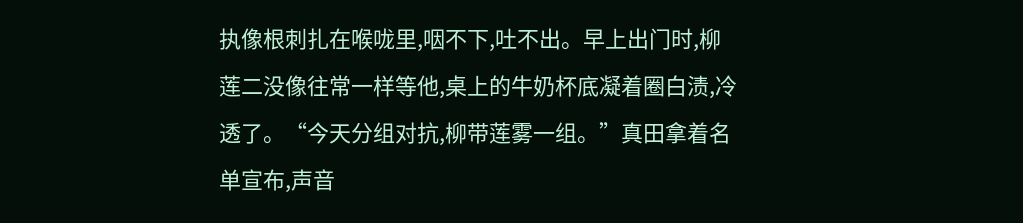执像根刺扎在喉咙里,咽不下,吐不出。早上出门时,柳莲二没像往常一样等他,桌上的牛奶杯底凝着圈白渍,冷透了。“今天分组对抗,柳带莲雾一组。”真田拿着名单宣布,声音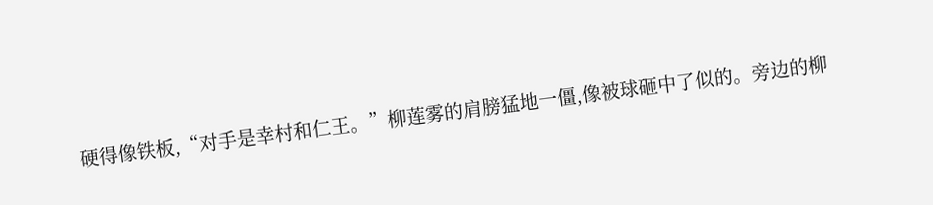硬得像铁板,“对手是幸村和仁王。”柳莲雾的肩膀猛地一僵,像被球砸中了似的。旁边的柳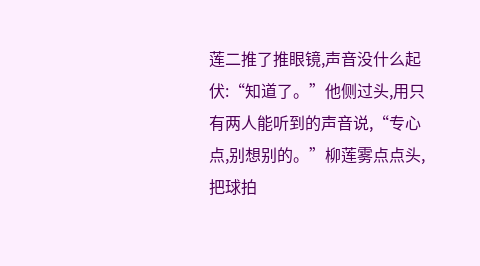莲二推了推眼镜,声音没什么起伏:“知道了。”他侧过头,用只有两人能听到的声音说,“专心点,别想别的。”柳莲雾点点头,把球拍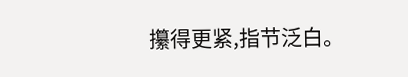攥得更紧,指节泛白。